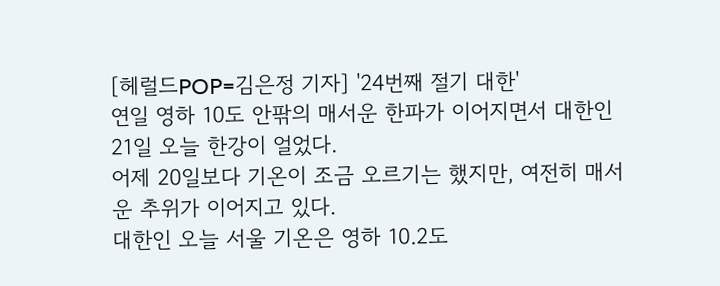[헤럴드POP=김은정 기자] '24번째 절기 대한'
연일 영하 10도 안팎의 매서운 한파가 이어지면서 대한인 21일 오늘 한강이 얼었다.
어제 20일보다 기온이 조금 오르기는 했지만, 여전히 매서운 추위가 이어지고 있다.
대한인 오늘 서울 기온은 영하 10.2도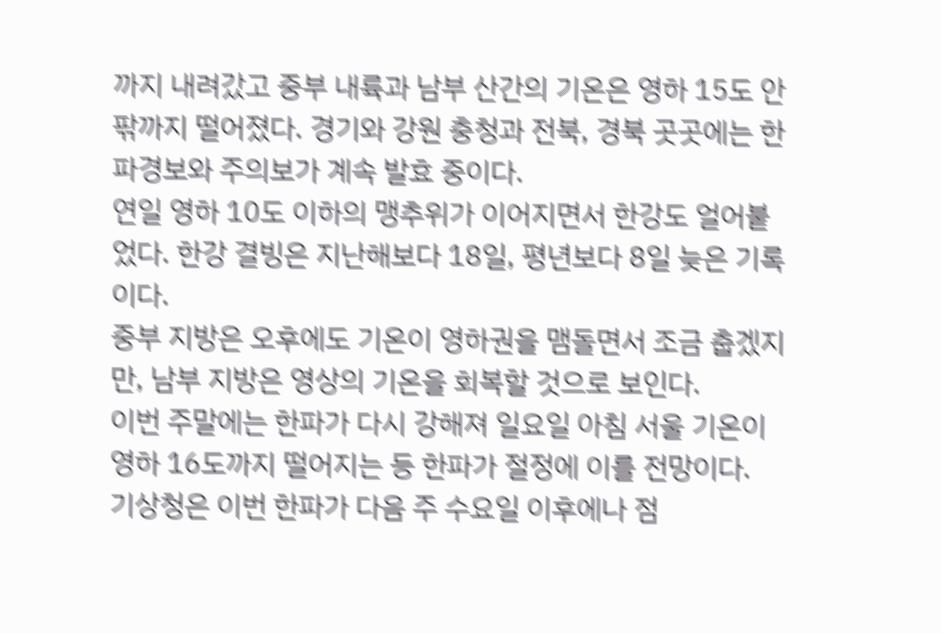까지 내려갔고 중부 내륙과 남부 산간의 기온은 영하 15도 안팎까지 떨어졌다. 경기와 강원 충청과 전북, 경북 곳곳에는 한파경보와 주의보가 계속 발효 중이다.
연일 영하 10도 이하의 맹추위가 이어지면서 한강도 얼어붙었다. 한강 결빙은 지난해보다 18일, 평년보다 8일 늦은 기록이다.
중부 지방은 오후에도 기온이 영하권을 맴돌면서 조금 춥겠지만, 남부 지방은 영상의 기온을 회복할 것으로 보인다.
이번 주말에는 한파가 다시 강해져 일요일 아침 서울 기온이 영하 16도까지 떨어지는 등 한파가 절정에 이를 전망이다.
기상청은 이번 한파가 다음 주 수요일 이후에나 점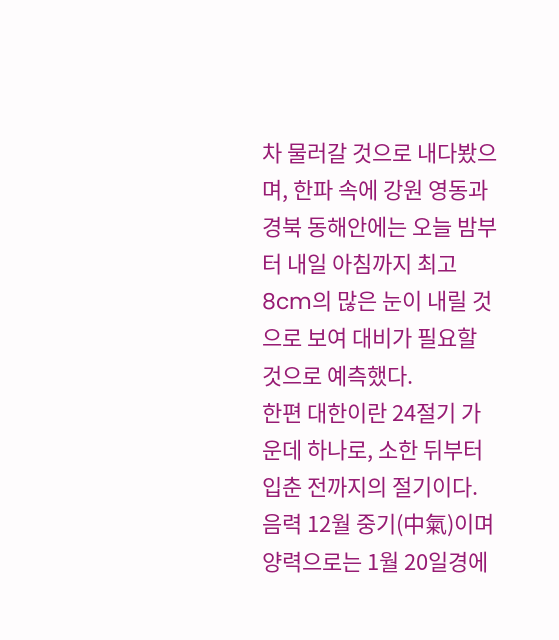차 물러갈 것으로 내다봤으며, 한파 속에 강원 영동과 경북 동해안에는 오늘 밤부터 내일 아침까지 최고 8cm의 많은 눈이 내릴 것으로 보여 대비가 필요할 것으로 예측했다.
한편 대한이란 24절기 가운데 하나로, 소한 뒤부터 입춘 전까지의 절기이다. 음력 12월 중기(中氣)이며 양력으로는 1월 20일경에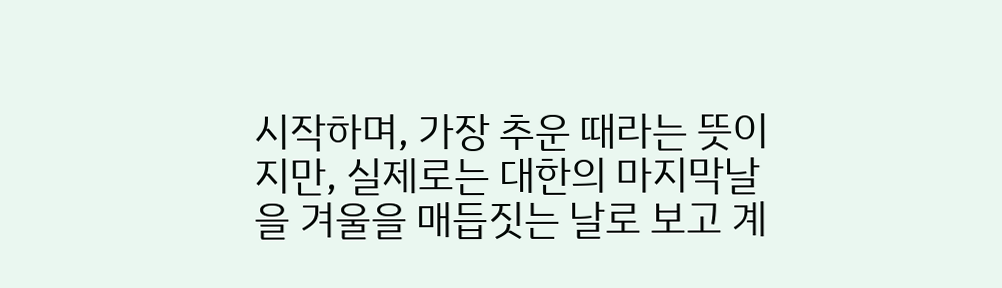시작하며, 가장 추운 때라는 뜻이지만, 실제로는 대한의 마지막날을 겨울을 매듭짓는 날로 보고 계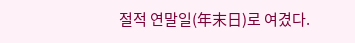절적 연말일(年末日)로 여겼다.